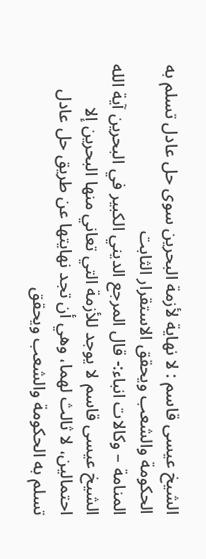الشيخ عيسى قاسم : لا نهاية لأزمة البحرين سوى حل عادل تسلم به الحكومة والشعب ويحقق الاستقرار الثابت
المنامة – وكالات انباء:- قال المرجع الديني الكبير في البحرين آية الله الشيخ عيسى قاسم لا يوجد للأزمة التي تعاني منها البحرين إلا احتمالين، لا ثالث لهما، وهي أن تجد نهايتها عن طريق حل عادل تسلم به الحكومة والشعب ويحقق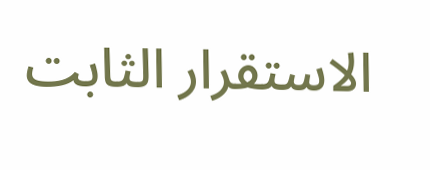الاستقرار الثابت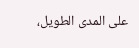على المدى الطويل،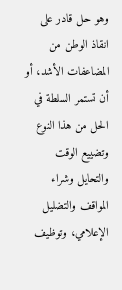وهو حل قادر على انقاذ الوطن من المضاعفات الأشد، أو أن تستمر السلطة في الحل من هذا النوع وتضييع الوقت والتحايل وشراء المواقف والتضليل الإعلامي، وتوظيف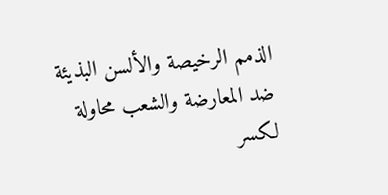الذمم الرخيصة والألسن البذيئة ضد المعارضة والشعب محاولة لكسر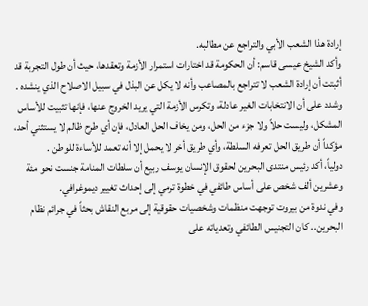إرادة هذا الشعب الأبي والتراجع عن مطالبه.
وأكد الشيخ عيسى قاسم: أن الحكومة قد اختارات استمرار الأزمة وتعقدها، حيث أن طول التجربة قد أثبتت أن إرادة الشعب لا تتراجع بالمصاعب وأنه لا يكل عن البذل في سبيل الاصلاح الذي ينشده .
وشدد على أن الانتخابات الغير عادلة، وتكرس الأزمة التي يريد الخروج عنها، فإنها تثبيت للأساس المشكل، وليست حلاً ولا جزء من الحل، ومن يخاف الحل العادل، فإن أي طرح ظالم لا يستثني أحد، مؤكداً أن طريق الحل تعرفه السلطة، وأي طريق أخر لا يحمل إلا أنه تعمد للأساءة للوطن .
دولياً، أكد رئيس منتدى البحرين لحقوق الإنسان يوسف ربيع أن سلطات المنامة جنست نحو مئة وعشرين ألف شخص على أساس طائفي في خطوة ترمي إلى إحداث تغيير ديموغرافي.
وفي ندوة من بيروت توجهت منظمات وشخصيات حقوقية إلى مربع النقاش بحثاً في جرائم نظام البحرين.. كان التجنيس الطائفي وتعدياته على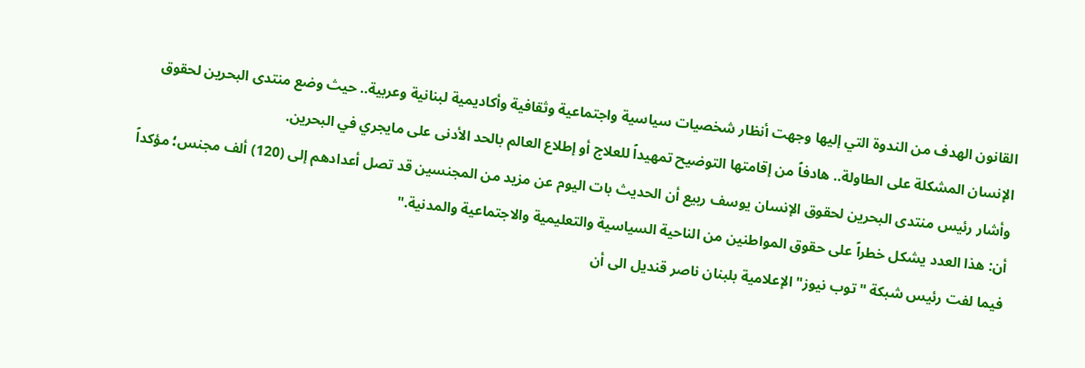القانون الهدف من الندوة التي إليها وجهت أنظار شخصيات سياسية واجتماعية وثقافية وأكاديمية لبنانية وعربية.. حيث وضع منتدى البحرين لحقوق الإنسان المشكلة على الطاولة.. هادفاً من إقامتها التوضيح تمهيداً للعلاج أو إطلاع العالم بالحد الأدنى على مايجري في البحرين.
وأشار رئيس منتدى البحرين لحقوق الإنسان يوسف ربيع أن الحديث بات اليوم عن مزيد من المجنسين قد تصل أعدادهم إلى (120) ألف مجنس؛ مؤكداً أن: هذا العدد يشكل خطراً على حقوق المواطنين من الناحية السياسية والتعليمية والاجتماعية والمدنية."
فيما لفت رئيس شبكة "توب نيوز" الإعلامية بلبنان ناصر قنديل الى أن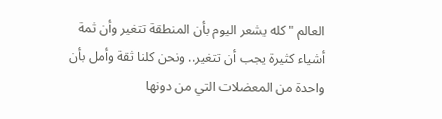العالم "كله يشعر اليوم بأن المنطقة تتغير وأن ثمة أشياء كثيرة يجب أن تتغير.. ونحن كلنا ثقة وأمل بأن واحدة من المعضلات التي من دونها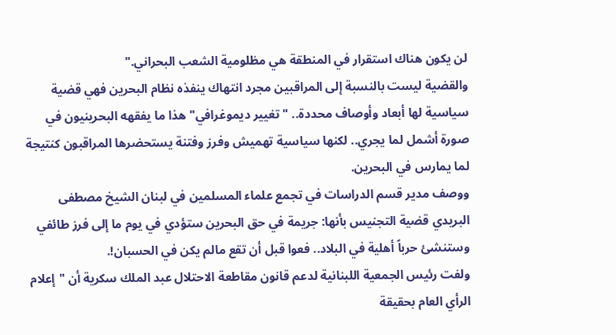لن يكون هناك استقرار في المنطقة هي مظلومية الشعب البحراني."
والقضية ليست بالنسبة إلى المراقبين مجرد انتهاك ينفذه نظام البحرين فهي قضية سياسية لها أبعاد وأوصاف محددة.. "تغيير ديموغرافي" هذا ما يفقهه البحرينيون في صورة أشمل لما يجري.. لكنها سياسية تهميش وفرز وفتنة يستحضرها المراقبون كنتيجة لما يمارس في البحرين.
ووصف مدير قسم الدراسات في تجمع علماء المسلمين في لبنان الشيخ مصطفى البريدي قضية التجنيس بأنها: جريمة في حق البحرين ستؤدي في يوم ما إلى فرز طائفي وستنشئ حرباً أهلية في البلاد.. فعوا قبل أن تقع مالم يكن في الحسبان!.
ولفت رئيس الجمعية اللبنانية لدعم قانون مقاطعة الاحتلال عبد الملك سكرية أن "إعلام الرأي العام بحقيقة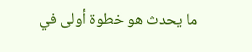ما يحدث هو خطوة أولى في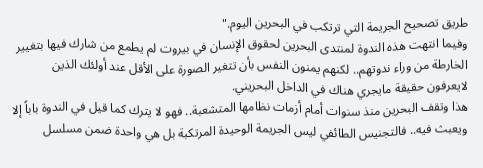طريق تصحيح الجريمة التي ترتكب في البحرين اليوم."
وفيما انتهت هذه الندوة لمنتدى البحرين لحقوق الإنسان في بيروت لم يطمع من شارك فيها بتغيير الخارطة من وراء ندوتهم.. لكنهم يمنون النفس بأن تتغير الصورة على الأقل عند أولئك الذين لايعرفون حقيقة مايجري هناك في الداخل البحريني.
هذا وتقف البحرين منذ سنوات أمام أزمات نظامها المتشعبة.. فهو لا يترك كما قيل في الندوة باباً إلا ويعبث فيه.. فالتجنيس الطائفي ليس الجريمة الوحيدة المرتكبة بل هي واحدة ضمن مسلسل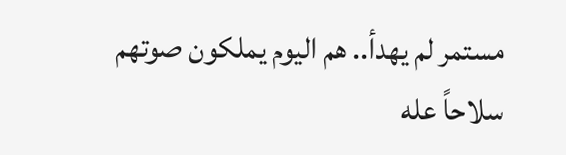مستمر لم يهدأ.. هم اليوم يملكون صوتهم سلاحاً عله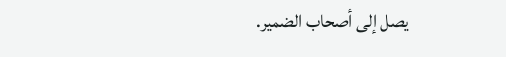يصل إلى أصحاب الضمير.